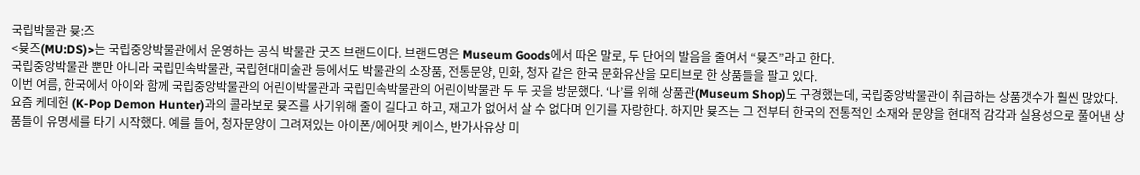국립박물관 뮺:즈
<뮺즈(MU:DS)>는 국립중앙박물관에서 운영하는 공식 박물관 굿즈 브랜드이다. 브랜드명은 Museum Goods에서 따온 말로, 두 단어의 발음을 줄여서 “뮺즈”라고 한다.
국립중앙박물관 뿐만 아니라 국립민속박물관, 국립현대미술관 등에서도 박물관의 소장품, 전통문양, 민화, 청자 같은 한국 문화유산을 모티브로 한 상품들을 팔고 있다.
이번 여름, 한국에서 아이와 함께 국립중앙박물관의 어린이박물관과 국립민속박물관의 어린이박물관 두 두 곳을 방문했다. ‘나’를 위해 상품관(Museum Shop)도 구경했는데, 국립중앙박물관이 취급하는 상품갯수가 훨씬 많았다.
요즘 케데헌 (K-Pop Demon Hunter)과의 콜라보로 뮺즈를 사기위해 줄이 길다고 하고, 재고가 없어서 살 수 없다며 인기를 자랑한다. 하지만 뮺즈는 그 전부터 한국의 전통적인 소재와 문양을 현대적 감각과 실용성으로 풀어낸 상품들이 유명세를 타기 시작했다. 예를 들어, 청자문양이 그려져있는 아이폰/에어팟 케이스, 반가사유상 미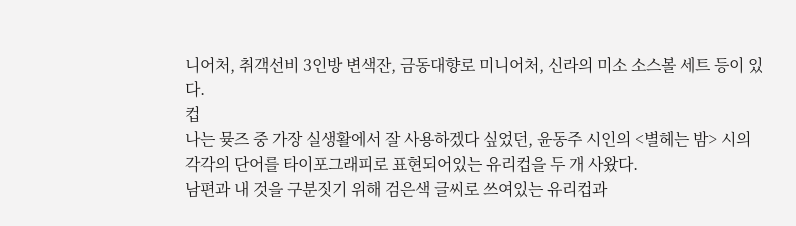니어처, 취객선비 3인방 변색잔, 금동대향로 미니어처, 신라의 미소 소스볼 세트 등이 있다.
컵
나는 뮺즈 중 가장 실생활에서 잘 사용하겠다 싶었던, 윤동주 시인의 <별헤는 밤> 시의 각각의 단어를 타이포그래피로 표현되어있는 유리컵을 두 개 사왔다.
남편과 내 것을 구분짓기 위해 검은색 글씨로 쓰여있는 유리컵과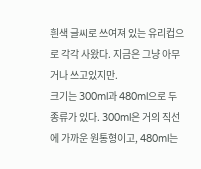흰색 글씨로 쓰여져 있는 유리컵으로 각각 사왔다. 지금은 그냥 아무거나 쓰고있지만.
크기는 300ml과 480ml으로 두 종류가 있다. 300ml은 거의 직선에 가까운 원통형이고, 480ml는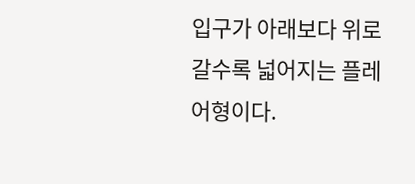입구가 아래보다 위로 갈수록 넓어지는 플레어형이다.